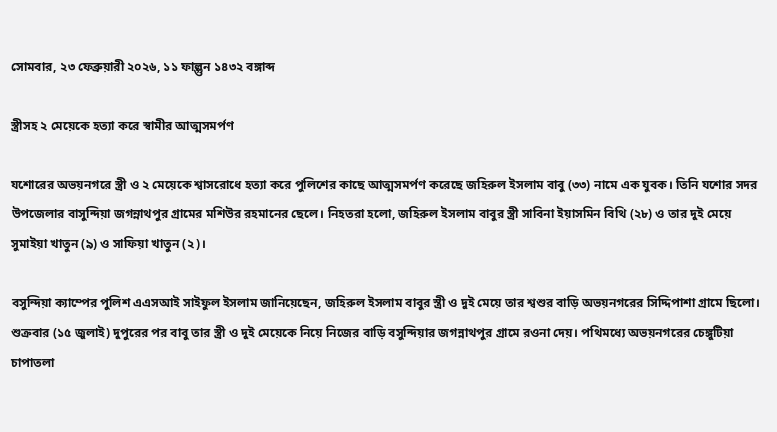সোমবার, ২৩ ফেব্রুয়ারী ২০২৬, ১১ ফাল্গুন ১৪৩২ বঙ্গাব্দ

স্ত্রীসহ ২ মেয়েকে হত্যা করে স্বামীর আত্মসমর্পণ

যশোরের অভয়নগরে স্ত্রী ও ২ মেয়েকে শ্বাসরোধে হত্যা করে পুলিশের কাছে আত্মসমর্পণ করেছে জহিরুল ইসলাম বাবু (৩৩) নামে এক যুবক। তিনি যশোর সদর উপজেলার বাসুন্দিয়া জগন্নাথপুর গ্রামের মশিউর রহমানের ছেলে। নিহতরা হলো, জহিরুল ইসলাম বাবুর স্ত্রী সাবিনা ইয়াসমিন বিথি (২৮) ও তার দুই মেয়ে সুমাইয়া খাতুন (৯) ও সাফিয়া খাতুন (২)।

বসুন্দিয়া ক্যাম্পের পুলিশ এএসআই সাইফুল ইসলাম জানিয়েছেন, জহিরুল ইসলাম বাবুর স্ত্রী ও দুই মেয়ে তার শ্বশুর বাড়ি অভয়নগরের সিদ্দিপাশা গ্রামে ছিলো। শুক্রবার (১৫ জুলাই) দুপুরের পর বাবু তার স্ত্রী ও দুই মেয়েকে নিয়ে নিজের বাড়ি বসুন্দিয়ার জগন্নাথপুর গ্রামে রওনা দেয়। পথিমধ্যে অভয়নগরের চেঙ্গুটিয়া চাপাতলা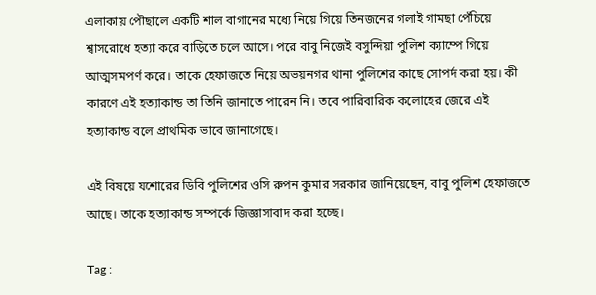এলাকায় পৌছালে একটি শাল বাগানের মধ্যে নিয়ে গিয়ে তিনজনের গলাই গামছা পেঁচিয়ে শ্বাসরোধে হত্যা করে বাড়িতে চলে আসে। পরে বাবু নিজেই বসুন্দিয়া পুলিশ ক্যাম্পে গিয়ে আত্মসমপর্ণ করে। তাকে হেফাজতে নিয়ে অভয়নগর থানা পুলিশের কাছে সোপর্দ করা হয়। কী কারণে এই হত্যাকান্ড তা তিনি জানাতে পারেন নি। তবে পারিবারিক কলোহের জেরে এই হত্যাকান্ড বলে প্রাথমিক ভাবে জানাগেছে।

এই বিষয়ে যশোরের ডিবি পুলিশের ওসি রুপন কুমার সরকার জানিয়েছেন, বাবু পুলিশ হেফাজতে আছে। তাকে হত্যাকান্ড সম্পর্কে জিজ্ঞাসাবাদ করা হচ্ছে।

Tag :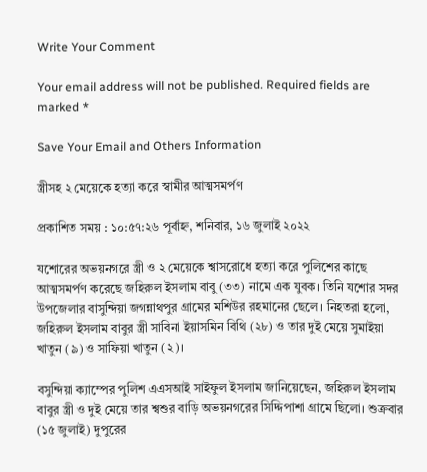Write Your Comment

Your email address will not be published. Required fields are marked *

Save Your Email and Others Information

স্ত্রীসহ ২ মেয়েকে হত্যা করে স্বামীর আত্মসমর্পণ

প্রকাশিত সময় : ১০:৫৭:২৬ পূর্বাহ্ন, শনিবার, ১৬ জুলাই ২০২২

যশোরের অভয়নগরে স্ত্রী ও ২ মেয়েকে শ্বাসরোধে হত্যা করে পুলিশের কাছে আত্মসমর্পণ করেছে জহিরুল ইসলাম বাবু (৩৩) নামে এক যুবক। তিনি যশোর সদর উপজেলার বাসুন্দিয়া জগন্নাথপুর গ্রামের মশিউর রহমানের ছেলে। নিহতরা হলো, জহিরুল ইসলাম বাবুর স্ত্রী সাবিনা ইয়াসমিন বিথি (২৮) ও তার দুই মেয়ে সুমাইয়া খাতুন (৯) ও সাফিয়া খাতুন (২)।

বসুন্দিয়া ক্যাম্পের পুলিশ এএসআই সাইফুল ইসলাম জানিয়েছেন, জহিরুল ইসলাম বাবুর স্ত্রী ও দুই মেয়ে তার শ্বশুর বাড়ি অভয়নগরের সিদ্দিপাশা গ্রামে ছিলো। শুক্রবার (১৫ জুলাই) দুপুরের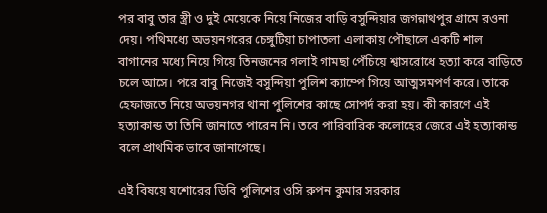পর বাবু তার স্ত্রী ও দুই মেয়েকে নিয়ে নিজের বাড়ি বসুন্দিয়ার জগন্নাথপুর গ্রামে রওনা দেয়। পথিমধ্যে অভয়নগরের চেঙ্গুটিয়া চাপাতলা এলাকায় পৌছালে একটি শাল বাগানের মধ্যে নিয়ে গিয়ে তিনজনের গলাই গামছা পেঁচিয়ে শ্বাসরোধে হত্যা করে বাড়িতে চলে আসে। পরে বাবু নিজেই বসুন্দিয়া পুলিশ ক্যাম্পে গিয়ে আত্মসমপর্ণ করে। তাকে হেফাজতে নিয়ে অভয়নগর থানা পুলিশের কাছে সোপর্দ করা হয়। কী কারণে এই হত্যাকান্ড তা তিনি জানাতে পারেন নি। তবে পারিবারিক কলোহের জেরে এই হত্যাকান্ড বলে প্রাথমিক ভাবে জানাগেছে।

এই বিষয়ে যশোরের ডিবি পুলিশের ওসি রুপন কুমার সরকার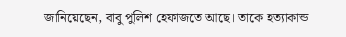জানিয়েছেন, বাবু পুলিশ হেফাজতে আছে। তাকে হত্যাকান্ড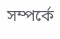সম্পর্কে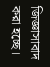জিজ্ঞাসাবাদ করা হচ্ছে।